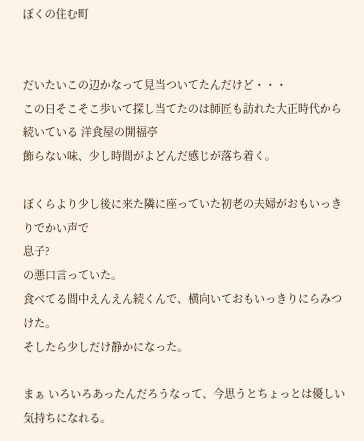ぼくの住む町


だいたいこの辺かなって見当ついてたんだけど・・・
この日そこそこ歩いて探し当てたのは師匠も訪れた大正時代から続いている 洋食屋の開福亭
飾らない味、少し時間がよどんだ感じが落ち着く。

ぼくらより少し後に来た隣に座っていた初老の夫婦がおもいっきりでかい声で
息子?
の悪口言っていた。
食べてる間中えんえん続くんで、横向いておもいっきりにらみつけた。
そしたら少しだけ静かになった。

まぁ いろいろあったんだろうなって、今思うとちょっとは優しい気持ちになれる。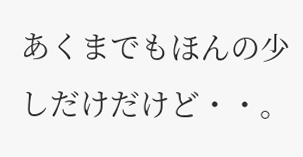あくまでもほんの少しだけだけど・・。